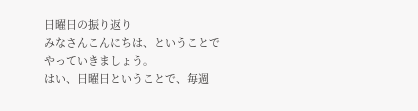日曜日の振り返り
みなさんこんにちは、ということでやっていきましょう。
はい、日曜日ということで、毎週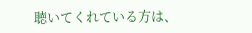聴いてくれている方は、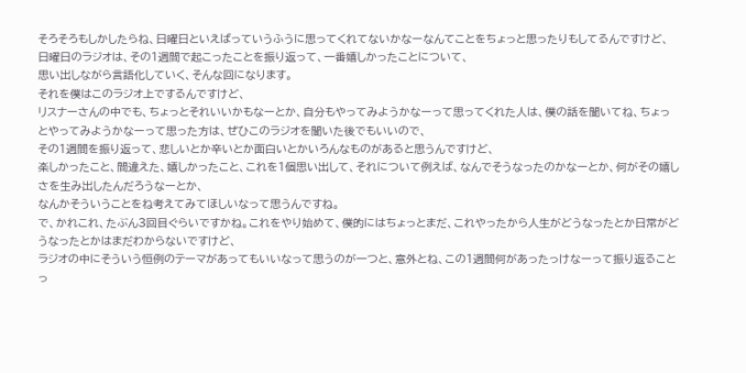そろそろもしかしたらね、日曜日といえばっていうふうに思ってくれてないかなーなんてことをちょっと思ったりもしてるんですけど、
日曜日のラジオは、その1週間で起こったことを振り返って、一番嬉しかったことについて、
思い出しながら言語化していく、そんな回になります。
それを僕はこのラジオ上でするんですけど、
リスナーさんの中でも、ちょっとそれいいかもなーとか、自分もやってみようかなーって思ってくれた人は、僕の話を聞いてね、ちょっとやってみようかなーって思った方は、ぜひこのラジオを聞いた後でもいいので、
その1週間を振り返って、悲しいとか辛いとか面白いとかいろんなものがあると思うんですけど、
楽しかったこと、間違えた、嬉しかったこと、これを1個思い出して、それについて例えば、なんでそうなったのかなーとか、何がその嬉しさを生み出したんだろうなーとか、
なんかそういうことをね考えてみてほしいなって思うんですね。
で、かれこれ、たぶん3回目ぐらいですかね。これをやり始めて、僕的にはちょっとまだ、これやったから人生がどうなったとか日常がどうなったとかはまだわからないですけど、
ラジオの中にそういう恒例のテーマがあってもいいなって思うのが一つと、意外とね、この1週間何があったっけなーって振り返ることっ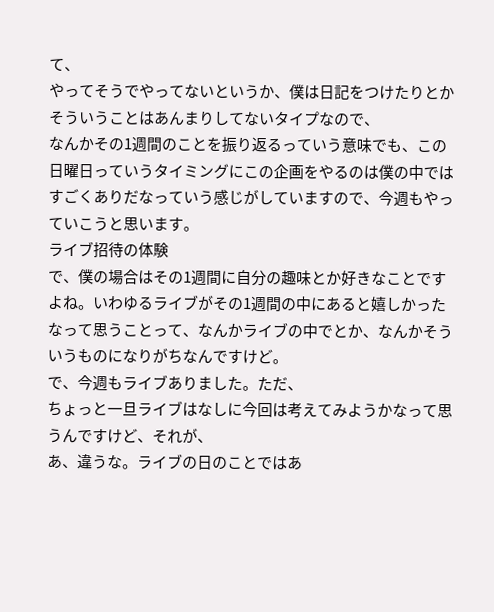て、
やってそうでやってないというか、僕は日記をつけたりとかそういうことはあんまりしてないタイプなので、
なんかその1週間のことを振り返るっていう意味でも、この日曜日っていうタイミングにこの企画をやるのは僕の中ではすごくありだなっていう感じがしていますので、今週もやっていこうと思います。
ライブ招待の体験
で、僕の場合はその1週間に自分の趣味とか好きなことですよね。いわゆるライブがその1週間の中にあると嬉しかったなって思うことって、なんかライブの中でとか、なんかそういうものになりがちなんですけど。
で、今週もライブありました。ただ、
ちょっと一旦ライブはなしに今回は考えてみようかなって思うんですけど、それが、
あ、違うな。ライブの日のことではあ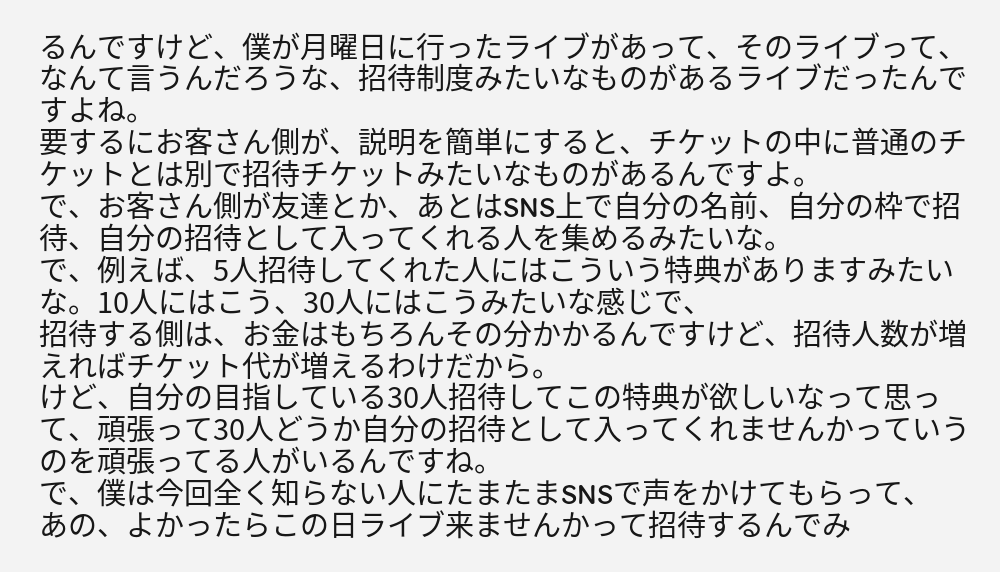るんですけど、僕が月曜日に行ったライブがあって、そのライブって、
なんて言うんだろうな、招待制度みたいなものがあるライブだったんですよね。
要するにお客さん側が、説明を簡単にすると、チケットの中に普通のチケットとは別で招待チケットみたいなものがあるんですよ。
で、お客さん側が友達とか、あとはSNS上で自分の名前、自分の枠で招待、自分の招待として入ってくれる人を集めるみたいな。
で、例えば、5人招待してくれた人にはこういう特典がありますみたいな。10人にはこう、30人にはこうみたいな感じで、
招待する側は、お金はもちろんその分かかるんですけど、招待人数が増えればチケット代が増えるわけだから。
けど、自分の目指している30人招待してこの特典が欲しいなって思って、頑張って30人どうか自分の招待として入ってくれませんかっていうのを頑張ってる人がいるんですね。
で、僕は今回全く知らない人にたまたまSNSで声をかけてもらって、
あの、よかったらこの日ライブ来ませんかって招待するんでみ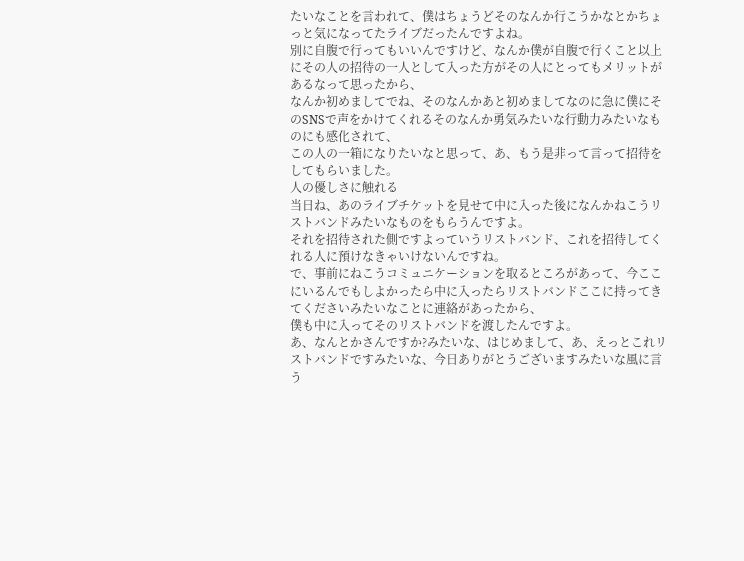たいなことを言われて、僕はちょうどそのなんか行こうかなとかちょっと気になってたライブだったんですよね。
別に自腹で行ってもいいんですけど、なんか僕が自腹で行くこと以上にその人の招待の一人として入った方がその人にとってもメリットがあるなって思ったから、
なんか初めましてでね、そのなんかあと初めましてなのに急に僕にそのSNSで声をかけてくれるそのなんか勇気みたいな行動力みたいなものにも感化されて、
この人の一箱になりたいなと思って、あ、もう是非って言って招待をしてもらいました。
人の優しさに触れる
当日ね、あのライブチケットを見せて中に入った後になんかねこうリストバンドみたいなものをもらうんですよ。
それを招待された側ですよっていうリストバンド、これを招待してくれる人に預けなきゃいけないんですね。
で、事前にねこうコミュニケーションを取るところがあって、今ここにいるんでもしよかったら中に入ったらリストバンドここに持ってきてくださいみたいなことに連絡があったから、
僕も中に入ってそのリストバンドを渡したんですよ。
あ、なんとかさんですか?みたいな、はじめまして、あ、えっとこれリストバンドですみたいな、今日ありがとうございますみたいな風に言う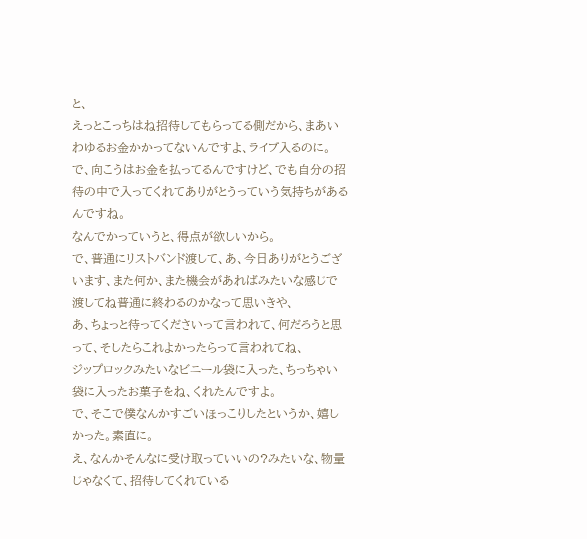と、
えっとこっちはね招待してもらってる側だから、まあいわゆるお金かかってないんですよ、ライブ入るのに。
で、向こうはお金を払ってるんですけど、でも自分の招待の中で入ってくれてありがとうっていう気持ちがあるんですね。
なんでかっていうと、得点が欲しいから。
で、普通にリストバンド渡して、あ、今日ありがとうございます、また何か、また機会があればみたいな感じで渡してね普通に終わるのかなって思いきや、
あ、ちょっと待ってくださいって言われて、何だろうと思って、そしたらこれよかったらって言われてね、
ジップロックみたいなビニール袋に入った、ちっちゃい袋に入ったお菓子をね、くれたんですよ。
で、そこで僕なんかすごいほっこりしたというか、嬉しかった。素直に。
え、なんかそんなに受け取っていいの?みたいな、物量じゃなくて、招待してくれている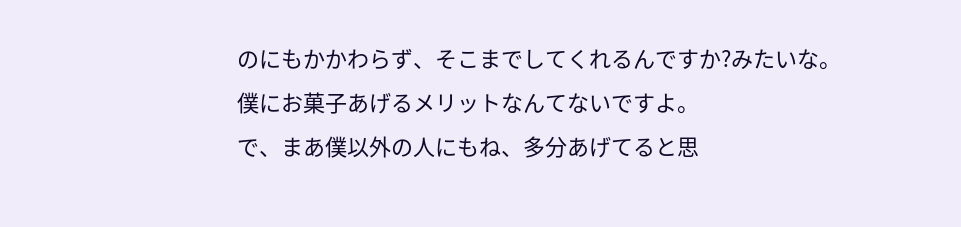のにもかかわらず、そこまでしてくれるんですか?みたいな。
僕にお菓子あげるメリットなんてないですよ。
で、まあ僕以外の人にもね、多分あげてると思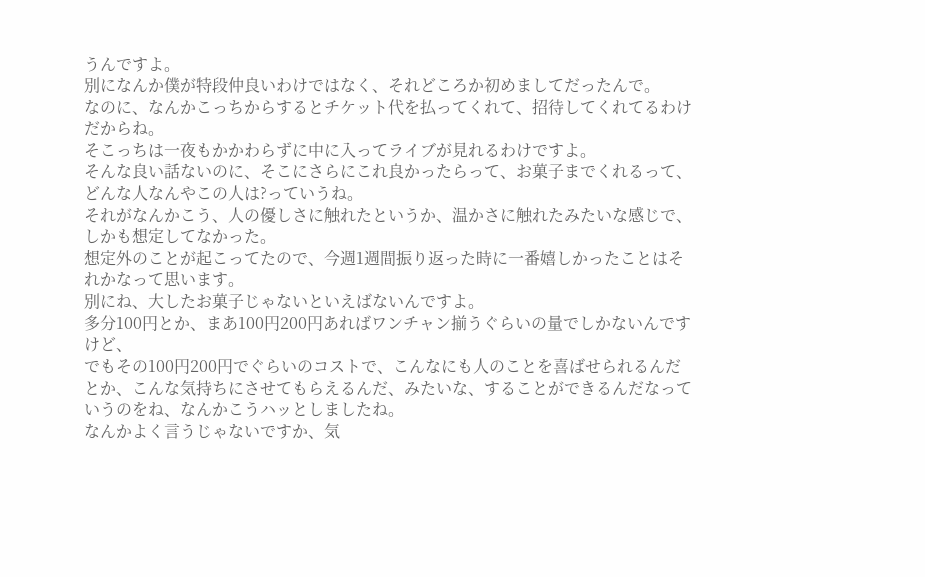うんですよ。
別になんか僕が特段仲良いわけではなく、それどころか初めましてだったんで。
なのに、なんかこっちからするとチケット代を払ってくれて、招待してくれてるわけだからね。
そこっちは一夜もかかわらずに中に入ってライブが見れるわけですよ。
そんな良い話ないのに、そこにさらにこれ良かったらって、お菓子までくれるって、どんな人なんやこの人は?っていうね。
それがなんかこう、人の優しさに触れたというか、温かさに触れたみたいな感じで、しかも想定してなかった。
想定外のことが起こってたので、今週1週間振り返った時に一番嬉しかったことはそれかなって思います。
別にね、大したお菓子じゃないといえばないんですよ。
多分100円とか、まあ100円200円あればワンチャン揃うぐらいの量でしかないんですけど、
でもその100円200円でぐらいのコストで、こんなにも人のことを喜ばせられるんだとか、こんな気持ちにさせてもらえるんだ、みたいな、することができるんだなっていうのをね、なんかこうハッとしましたね。
なんかよく言うじゃないですか、気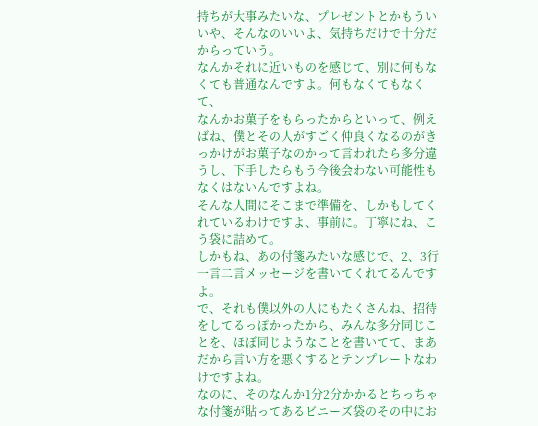持ちが大事みたいな、プレゼントとかもういいや、そんなのいいよ、気持ちだけで十分だからっていう。
なんかそれに近いものを感じて、別に何もなくても普通なんですよ。何もなくてもなくて、
なんかお菓子をもらったからといって、例えばね、僕とその人がすごく仲良くなるのがきっかけがお菓子なのかって言われたら多分違うし、下手したらもう今後会わない可能性もなくはないんですよね。
そんな人間にそこまで準備を、しかもしてくれているわけですよ、事前に。丁寧にね、こう袋に詰めて。
しかもね、あの付箋みたいな感じで、2、3行一言二言メッセージを書いてくれてるんですよ。
で、それも僕以外の人にもたくさんね、招待をしてるっぽかったから、みんな多分同じことを、ほぼ同じようなことを書いてて、まあだから言い方を悪くするとテンプレートなわけですよね。
なのに、そのなんか1分2分かかるとちっちゃな付箋が貼ってあるビニーズ袋のその中にお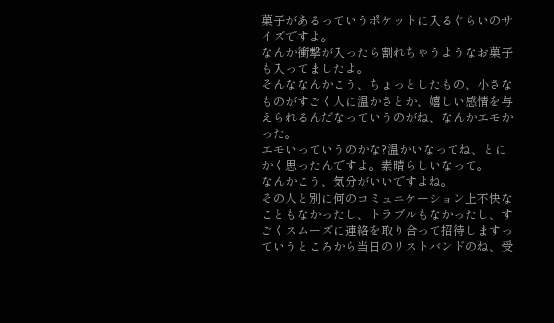菓子があるっていうポケットに入るぐらいのサイズですよ。
なんか衝撃が入ったら割れちゃうようなお菓子も入ってましたよ。
そんななんかこう、ちょっとしたもの、小さなものがすごく人に温かさとか、嬉しい感情を与えられるんだなっていうのがね、なんかエモかった。
エモいっていうのかな?温かいなってね、とにかく思ったんですよ。素晴らしいなって。
なんかこう、気分がいいですよね。
その人と別に何のコミュニケーション上不快なこともなかったし、トラブルもなかったし、すごくスムーズに連絡を取り合って招待しますっていうところから当日のリストバンドのね、受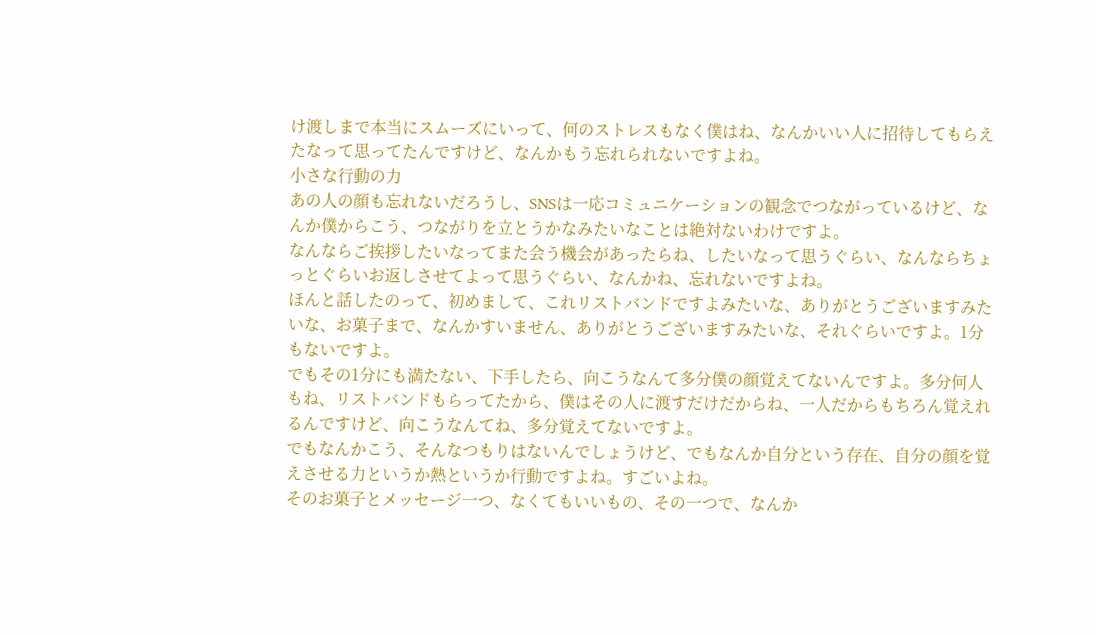け渡しまで本当にスムーズにいって、何のストレスもなく僕はね、なんかいい人に招待してもらえたなって思ってたんですけど、なんかもう忘れられないですよね。
小さな行動の力
あの人の顔も忘れないだろうし、SNSは一応コミュニケーションの観念でつながっているけど、なんか僕からこう、つながりを立とうかなみたいなことは絶対ないわけですよ。
なんならご挨拶したいなってまた会う機会があったらね、したいなって思うぐらい、なんならちょっとぐらいお返しさせてよって思うぐらい、なんかね、忘れないですよね。
ほんと話したのって、初めまして、これリストバンドですよみたいな、ありがとうございますみたいな、お菓子まで、なんかすいません、ありがとうございますみたいな、それぐらいですよ。1分もないですよ。
でもその1分にも満たない、下手したら、向こうなんて多分僕の顔覚えてないんですよ。多分何人もね、リストバンドもらってたから、僕はその人に渡すだけだからね、一人だからもちろん覚えれるんですけど、向こうなんてね、多分覚えてないですよ。
でもなんかこう、そんなつもりはないんでしょうけど、でもなんか自分という存在、自分の顔を覚えさせる力というか熱というか行動ですよね。すごいよね。
そのお菓子とメッセージ一つ、なくてもいいもの、その一つで、なんか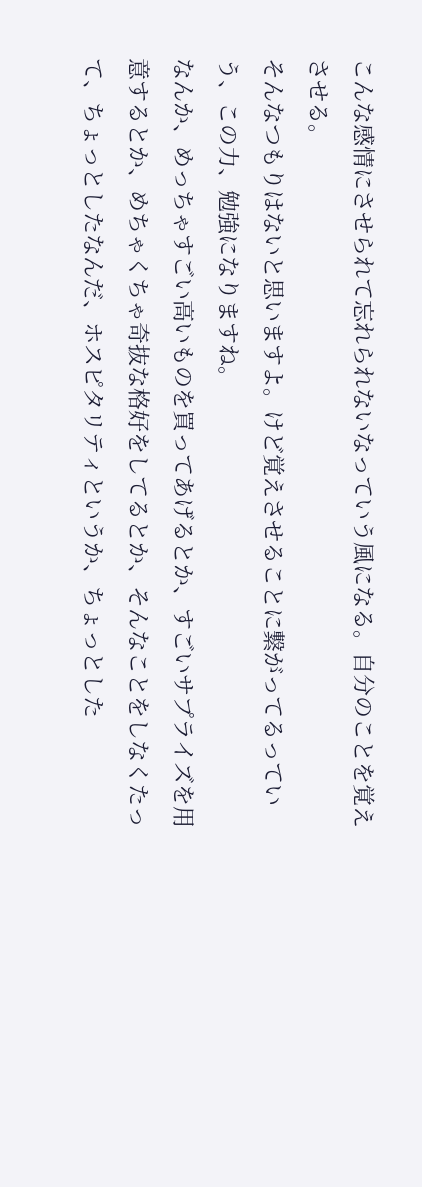こんな感情にさせられて忘れられないなっていう風になる。自分のことを覚えさせる。
そんなつもりはないと思いますよ。けど覚えさせることに繋がってるっていう、この力、勉強になりますね。
なんか、めっちゃすごい高いものを買ってあげるとか、すごいサプライズを用意するとか、めちゃくちゃ奇抜な格好をしてるとか、そんなことをしなくたって、ちょっとしたなんだ、ホスピタリティというか、ちょっとした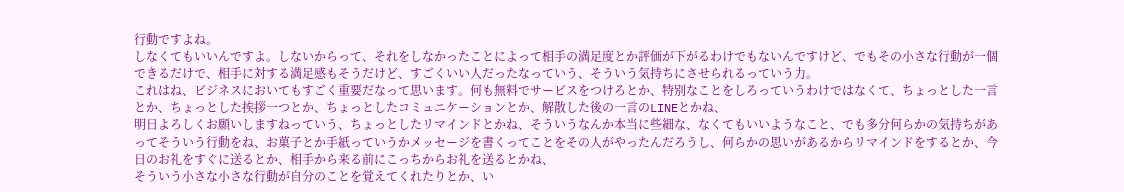行動ですよね。
しなくてもいいんですよ。しないからって、それをしなかったことによって相手の満足度とか評価が下がるわけでもないんですけど、でもその小さな行動が一個できるだけで、相手に対する満足感もそうだけど、すごくいい人だったなっていう、そういう気持ちにさせられるっていう力。
これはね、ビジネスにおいてもすごく重要だなって思います。何も無料でサービスをつけろとか、特別なことをしろっていうわけではなくて、ちょっとした一言とか、ちょっとした挨拶一つとか、ちょっとしたコミュニケーションとか、解散した後の一言のLINEとかね、
明日よろしくお願いしますねっていう、ちょっとしたリマインドとかね、そういうなんか本当に些細な、なくてもいいようなこと、でも多分何らかの気持ちがあってそういう行動をね、お菓子とか手紙っていうかメッセージを書くってことをその人がやったんだろうし、何らかの思いがあるからリマインドをするとか、今日のお礼をすぐに送るとか、相手から来る前にこっちからお礼を送るとかね、
そういう小さな小さな行動が自分のことを覚えてくれたりとか、い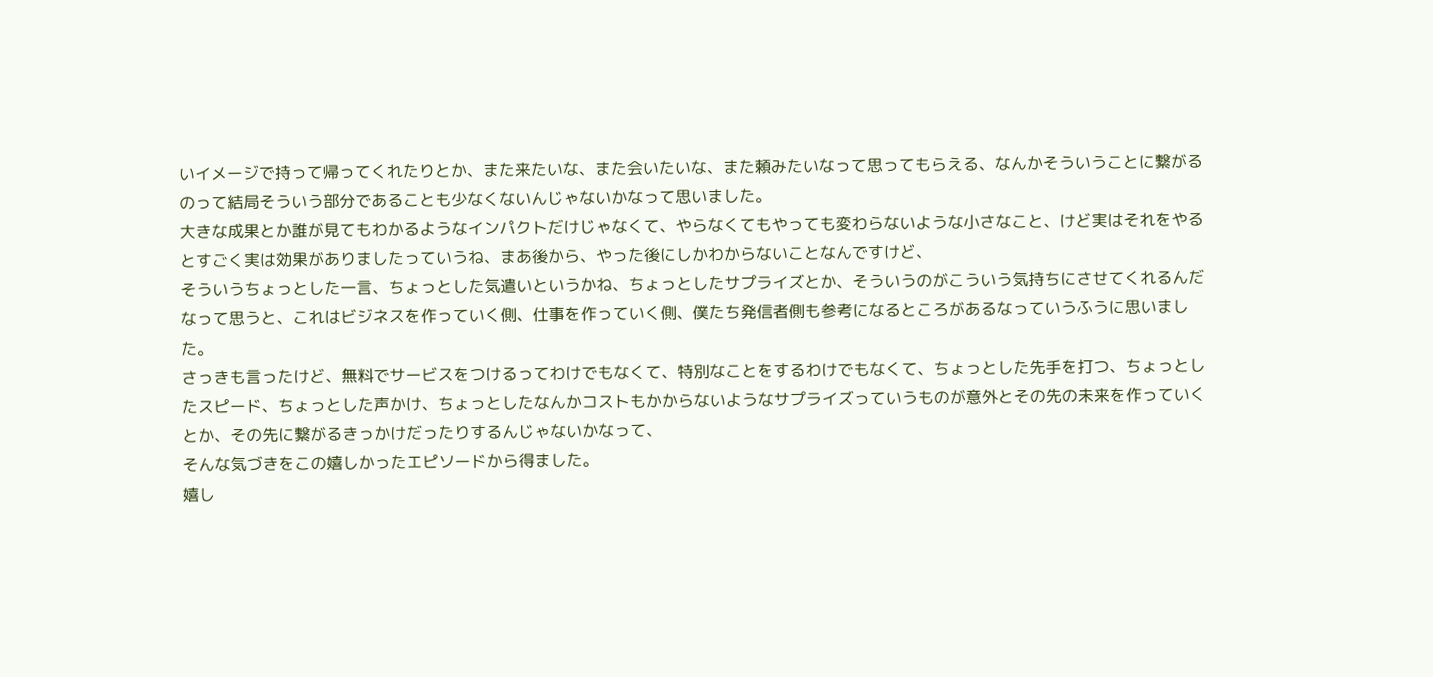いイメージで持って帰ってくれたりとか、また来たいな、また会いたいな、また頼みたいなって思ってもらえる、なんかそういうことに繋がるのって結局そういう部分であることも少なくないんじゃないかなって思いました。
大きな成果とか誰が見てもわかるようなインパクトだけじゃなくて、やらなくてもやっても変わらないような小さなこと、けど実はそれをやるとすごく実は効果がありましたっていうね、まあ後から、やった後にしかわからないことなんですけど、
そういうちょっとした一言、ちょっとした気遣いというかね、ちょっとしたサプライズとか、そういうのがこういう気持ちにさせてくれるんだなって思うと、これはビジネスを作っていく側、仕事を作っていく側、僕たち発信者側も参考になるところがあるなっていうふうに思いました。
さっきも言ったけど、無料でサービスをつけるってわけでもなくて、特別なことをするわけでもなくて、ちょっとした先手を打つ、ちょっとしたスピード、ちょっとした声かけ、ちょっとしたなんかコストもかからないようなサプライズっていうものが意外とその先の未来を作っていくとか、その先に繋がるきっかけだったりするんじゃないかなって、
そんな気づきをこの嬉しかったエピソードから得ました。
嬉し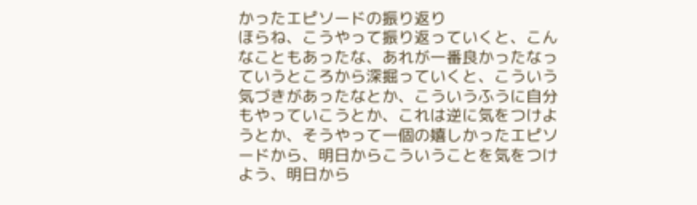かったエピソードの振り返り
ほらね、こうやって振り返っていくと、こんなこともあったな、あれが一番良かったなっていうところから深掘っていくと、こういう気づきがあったなとか、こういうふうに自分もやっていこうとか、これは逆に気をつけようとか、そうやって一個の嬉しかったエピソードから、明日からこういうことを気をつけよう、明日から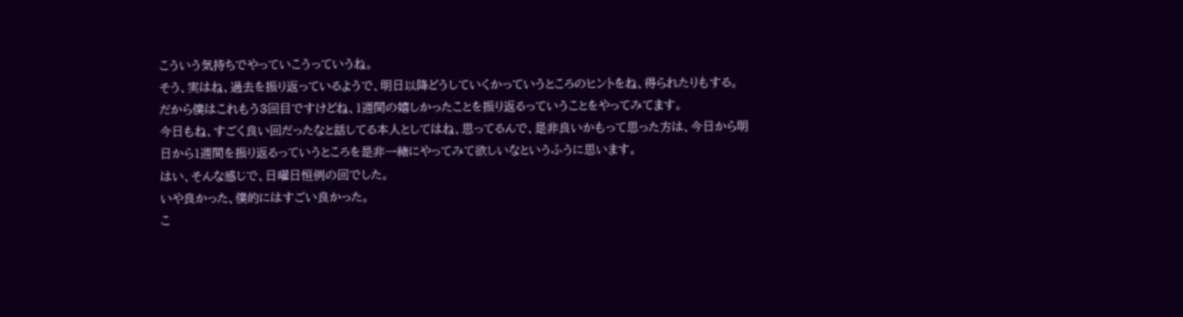こういう気持ちでやっていこうっていうね。
そう、実はね、過去を振り返っているようで、明日以降どうしていくかっていうところのヒントをね、得られたりもする。
だから僕はこれもう3回目ですけどね、1週間の嬉しかったことを振り返るっていうことをやってみてます。
今日もね、すごく良い回だったなと話してる本人としてはね、思ってるんで、是非良いかもって思った方は、今日から明日から1週間を振り返るっていうところを是非一緒にやってみて欲しいなというふうに思います。
はい、そんな感じで、日曜日恒例の回でした。
いや良かった、僕的にはすごい良かった。
こ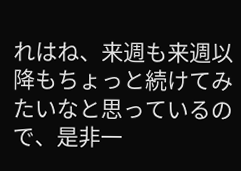れはね、来週も来週以降もちょっと続けてみたいなと思っているので、是非一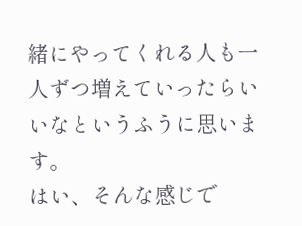緒にやってくれる人も一人ずつ増えていったらいいなというふうに思います。
はい、そんな感じで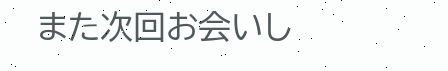また次回お会いし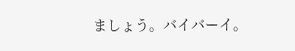ましょう。バイバーイ。